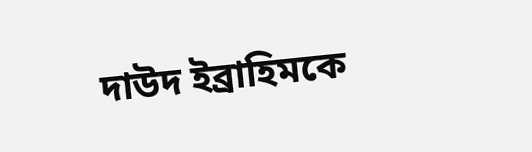দাউদ ইব্রাহিমকে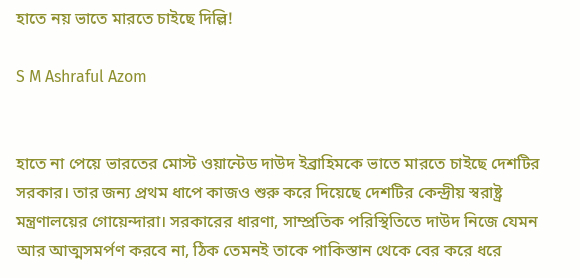হাতে নয় ভাতে মারতে চাইছে দিল্লি!

S M Ashraful Azom


হাতে না পেয়ে ভারতের মোস্ট ওয়ান্টেড দাউদ ইব্রাহিমকে ভাতে মারতে চাইছে দেশটির সরকার। তার জন্য প্রথম ধাপে কাজও শুরু করে দিয়েছে দেশটির কেন্দ্রীয় স্বরাষ্ট্র মন্ত্রণালয়ের গোয়েন্দারা। সরকারের ধারণা, সাম্প্রতিক পরিস্থিতিতে দাউদ নিজে যেমন আর আত্মসমর্পণ করবে না, ঠিক তেমনই তাকে পাকিস্তান থেকে বের করে ধরে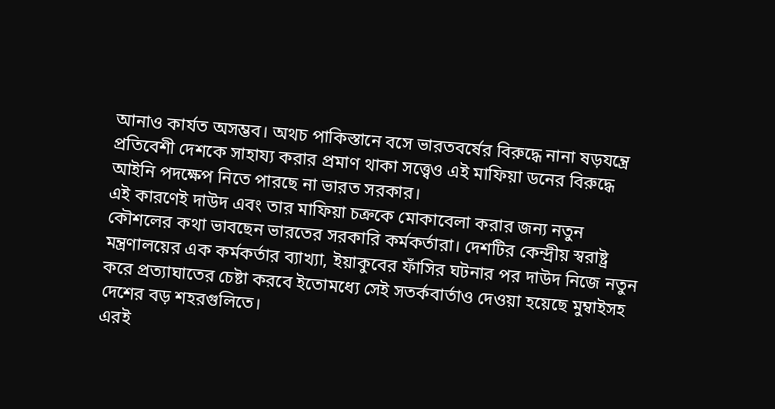আনাও কার্যত অসম্ভব। অথচ পাকিস্তানে বসে ভারতবর্ষের বিরুদ্ধে নানা ষড়যন্ত্রে প্রতিবেশী দেশকে সাহায্য করার প্রমাণ থাকা সত্ত্বেও এই মাফিয়া ডনের বিরুদ্ধে আইনি পদক্ষেপ নিতে পারছে না ভারত সরকার।
এই কারণেই দাউদ এবং তার মাফিয়া চক্রকে মোকাবেলা করার জন্য নতুন কৌশলের কথা ভাবছেন ভারতের সরকারি কর্মকর্তারা। দেশটির কেন্দ্রীয় স্বরাষ্ট্র মন্ত্রণালয়ের এক কর্মকর্তার ব্যাখ্যা, ইয়াকুবের ফাঁসির ঘটনার পর দাউদ নিজে নতুন করে প্রত্যাঘাতের চেষ্টা করবে ইতোমধ্যে সেই সতর্কবার্তাও দেওয়া হয়েছে মুম্বাইসহ দেশের বড় শহরগুলিতে।
এরই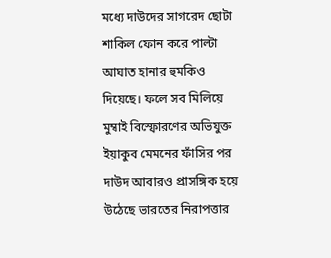মধ্যে দাউদের সাগরেদ ছোটা শাকিল ফোন করে পাল্টা আঘাত হানার হুমকিও দিয়েছে। ফলে সব মিলিয়ে মুম্বাই বিস্ফোরণের অভিযুক্ত ইয়াকুব মেমনের ফাঁসির পর দাউদ আবারও প্রাসঙ্গিক হয়ে উঠেছে ভারতের নিরাপত্তার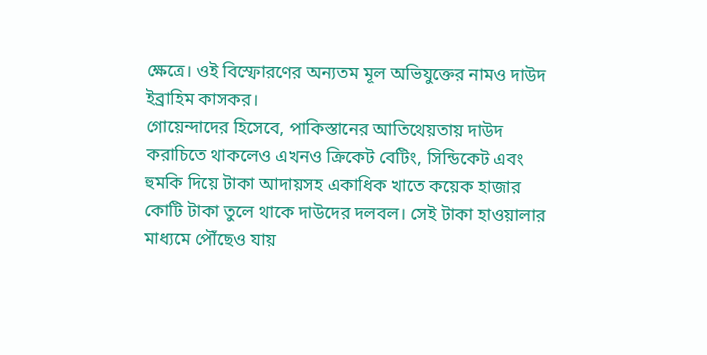ক্ষেত্রে। ওই বিস্ফোরণের অন্যতম মূল অভিযুক্তের নামও দাউদ ইব্রাহিম কাসকর।
গোয়েন্দাদের হিসেবে, পাকিস্তানের আতিথেয়তায় দাউদ করাচিতে থাকলেও এখনও ক্রিকেট বেটিং, সিন্ডিকেট এবং হুমকি দিয়ে টাকা আদায়সহ একাধিক খাতে কয়েক হাজার কোটি টাকা তুলে থাকে দাউদের দলবল। সেই টাকা হাওয়ালার মাধ্যমে পৌঁছেও যায়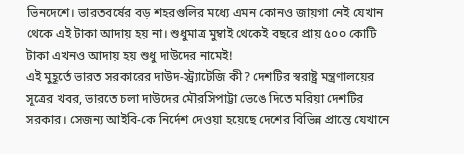ভিনদেশে। ভারতবর্ষের বড় শহরগুলির মধ্যে এমন কোনও জায়গা নেই যেখান থেকে এই টাকা আদায় হয় না। শুধুমাত্র মুম্বাই থেকেই বছরে প্রায় ৫০০ কোটি টাকা এখনও আদায় হয় শুধু দাউদের নামেই!
এই মুহূর্তে ভারত সরকারের দাউদ-স্ট্র্যাটেজি কী? দেশটির স্বরাষ্ট্র মন্ত্রণালয়ের সূত্রের খবর, ভারতে চলা দাউদের মৌরসিপাট্টা ভেঙে দিতে মরিয়া দেশটির সরকার। সেজন্য আইবি-কে নির্দেশ দেওয়া হয়েছে দেশের বিভিন্ন প্রান্তে যেখানে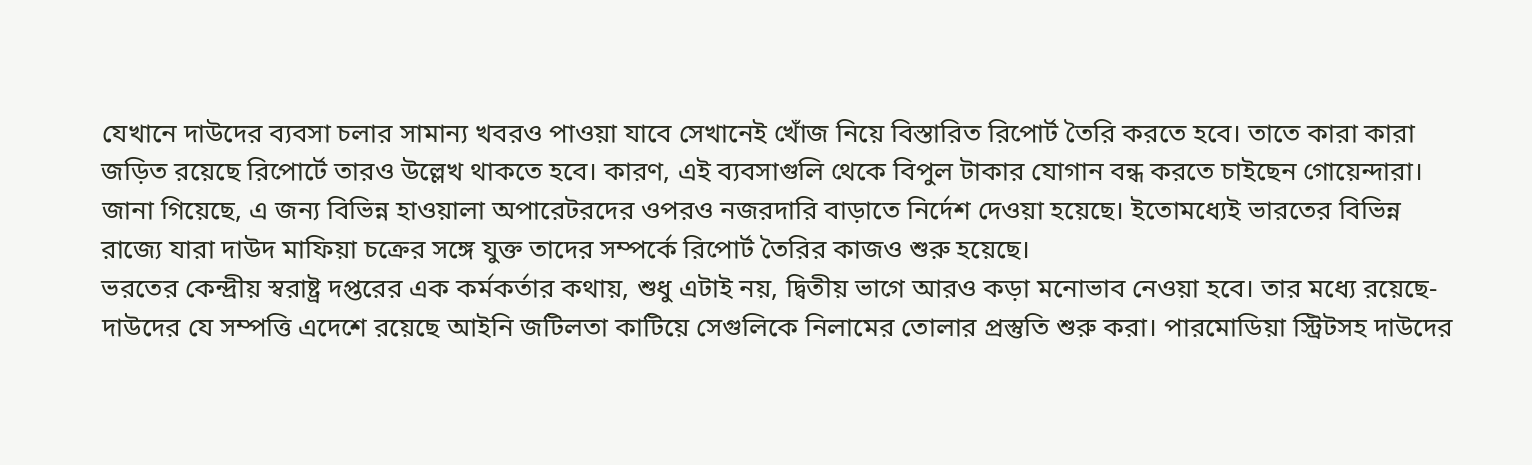যেখানে দাউদের ব্যবসা চলার সামান্য খবরও পাওয়া যাবে সেখানেই খোঁজ নিয়ে বিস্তারিত রিপোর্ট তৈরি করতে হবে। তাতে কারা কারা জড়িত রয়েছে রিপোর্টে তারও উল্লেখ থাকতে হবে। কারণ, এই ব্যবসাগুলি থেকে বিপুল টাকার যোগান বন্ধ করতে চাইছেন গোয়েন্দারা। জানা গিয়েছে, এ জন্য বিভিন্ন হাওয়ালা অপারেটরদের ওপরও নজরদারি বাড়াতে নির্দেশ দেওয়া হয়েছে। ইতোমধ্যেই ভারতের বিভিন্ন রাজ্যে যারা দাউদ মাফিয়া চক্রের সঙ্গে যুক্ত তাদের সম্পর্কে রিপোর্ট তৈরির কাজও শুরু হয়েছে।
ভরতের কেন্দ্রীয় স্বরাষ্ট্র দপ্তরের এক কর্মকর্তার কথায়, শুধু এটাই নয়, দ্বিতীয় ভাগে আরও কড়া মনোভাব নেওয়া হবে। তার মধ্যে রয়েছে- দাউদের যে সম্পত্তি এদেশে রয়েছে আইনি জটিলতা কাটিয়ে সেগুলিকে নিলামের তোলার প্রস্তুতি শুরু করা। পারমোডিয়া স্ট্রিটসহ দাউদের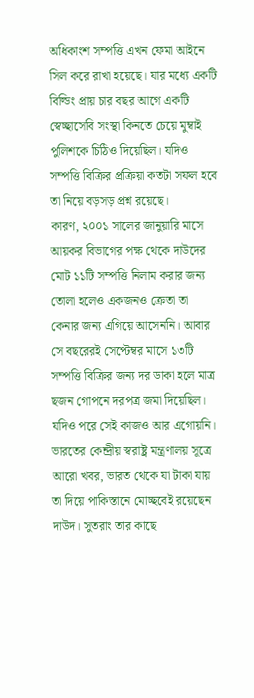অধিকাংশ সম্পত্তি এখন ফেমা আইনে সিল করে রাখা হয়েছে। যার মধ্যে একটি বিল্ডিং প্রায় চার বছর আগে একটি স্বেচ্ছাসেবি সংস্থা কিনতে চেয়ে মুম্বাই পুলিশকে চিঠিও দিয়েছিল। যদিও সম্পত্তি বিক্রির প্রক্রিয়া কতটা সফল হবে তা নিয়ে বড়সড় প্রশ্ন রয়েছে।
কারণ, ২০০১ সালের জানুয়ারি মাসে আয়কর বিভাগের পক্ষ থেকে দাউদের মোট ১১টি সম্পত্তি নিলাম করার জন্য তোলা হলেও একজনও ক্রেতা তা কেনার জন্য এগিয়ে আসেননি। আবার সে বছরেরই সেপ্টেম্বর মাসে ১৩টি সম্পত্তি বিক্রির জন্য দর ডাকা হলে মাত্র ছজন গোপনে দরপত্র জমা দিয়েছিল। যদিও পরে সেই কাজও আর এগোয়নি।
ভারতের কেন্দ্রীয় স্বরাষ্ট্র মন্ত্রণালয় সূত্রে আরো খবর, ভারত থেকে যা টাকা যায় তা দিয়ে পাকিস্তানে মোচ্ছবেই রয়েছেন দাউদ। সুতরাং তার কাছে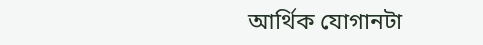আর্থিক যোগানটা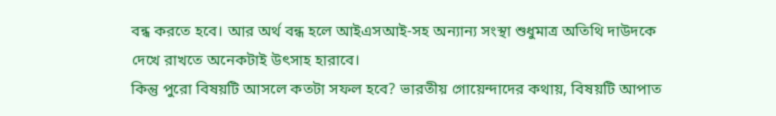বন্ধ করতে হবে। আর অর্থ বন্ধ হলে আইএসআই-সহ অন্যান্য সংস্থা শুধুমাত্র অতিথি দাউদকে দেখে রাখতে অনেকটাই উত্‍সাহ হারাবে।
কিন্তু পুরো বিষয়টি আসলে কতটা সফল হবে? ভারতীয় গোয়েন্দাদের কথায়, বিষয়টি আপাত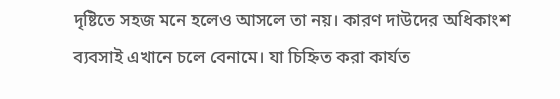দৃষ্টিতে সহজ মনে হলেও আসলে তা নয়। কারণ দাউদের অধিকাংশ ব্যবসাই এখানে চলে বেনামে। যা চিহ্নিত করা কার্যত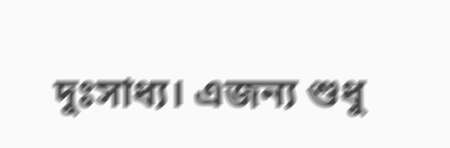দুঃসাধ্য। এজন্য শুধু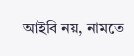আইবি নয়, নামতে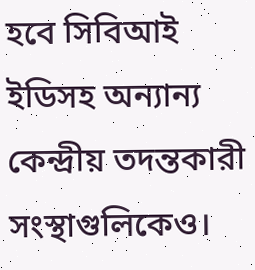হবে সিবিআই ইডিসহ অন্যান্য কেন্দ্রীয় তদন্তকারী সংস্থাগুলিকেও।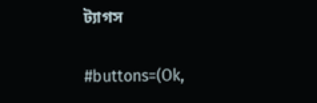ট্যাগস

#buttons=(Ok,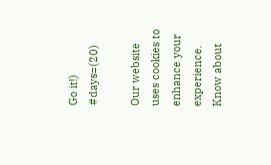Go it!) #days=(20)

Our website uses cookies to enhance your experience. Know about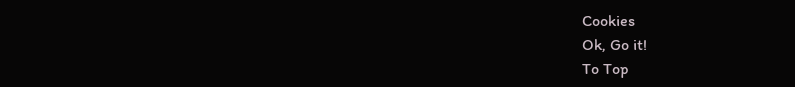Cookies
Ok, Go it!
To Top